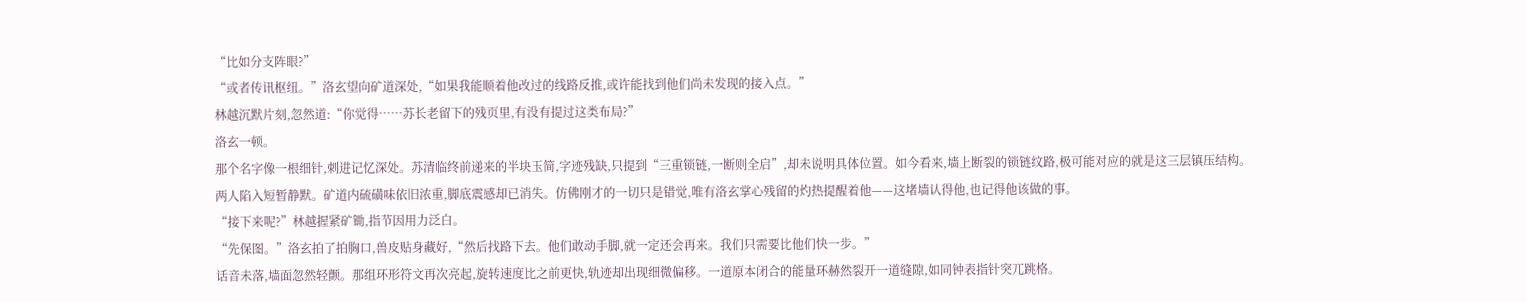“比如分支阵眼?”
“或者传讯枢纽。”洛玄望向矿道深处,“如果我能顺着他改过的线路反推,或许能找到他们尚未发现的接入点。”
林越沉默片刻,忽然道:“你觉得……苏长老留下的残页里,有没有提过这类布局?”
洛玄一顿。
那个名字像一根细针,刺进记忆深处。苏清临终前递来的半块玉简,字迹残缺,只提到“三重锁链,一断则全启”,却未说明具体位置。如今看来,墙上断裂的锁链纹路,极可能对应的就是这三层镇压结构。
两人陷入短暂静默。矿道内硫磺味依旧浓重,脚底震感却已消失。仿佛刚才的一切只是错觉,唯有洛玄掌心残留的灼热提醒着他——这堵墙认得他,也记得他该做的事。
“接下来呢?”林越握紧矿锄,指节因用力泛白。
“先保图。”洛玄拍了拍胸口,兽皮贴身藏好,“然后找路下去。他们敢动手脚,就一定还会再来。我们只需要比他们快一步。”
话音未落,墙面忽然轻颤。那组环形符文再次亮起,旋转速度比之前更快,轨迹却出现细微偏移。一道原本闭合的能量环赫然裂开一道缝隙,如同钟表指针突兀跳格。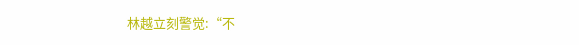林越立刻警觉:“不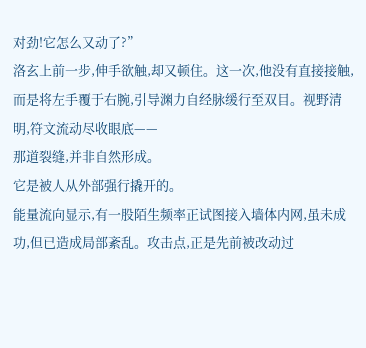对劲!它怎么又动了?”
洛玄上前一步,伸手欲触,却又顿住。这一次,他没有直接接触,而是将左手覆于右腕,引导渊力自经脉缓行至双目。视野清明,符文流动尽收眼底——
那道裂缝,并非自然形成。
它是被人从外部强行撬开的。
能量流向显示,有一股陌生频率正试图接入墙体内网,虽未成功,但已造成局部紊乱。攻击点,正是先前被改动过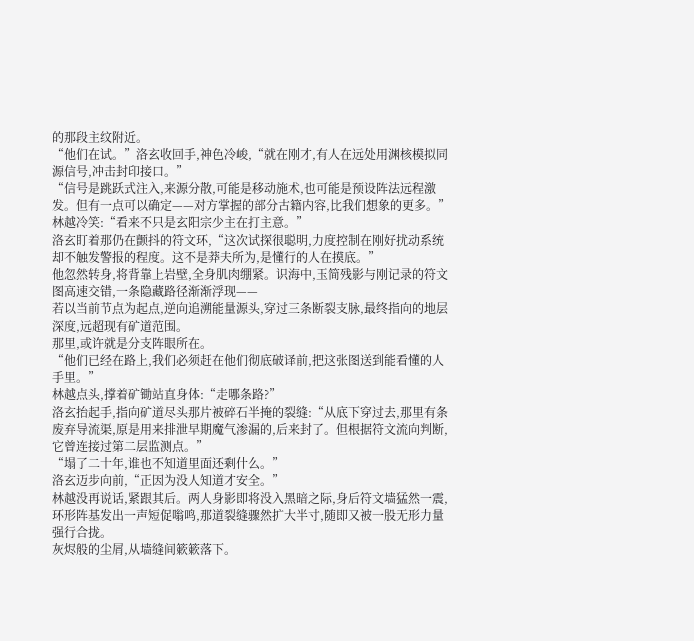的那段主纹附近。
“他们在试。”洛玄收回手,神色冷峻,“就在刚才,有人在远处用渊核模拟同源信号,冲击封印接口。”
“信号是跳跃式注入,来源分散,可能是移动施术,也可能是预设阵法远程激发。但有一点可以确定——对方掌握的部分古籍内容,比我们想象的更多。”
林越冷笑:“看来不只是玄阳宗少主在打主意。”
洛玄盯着那仍在颤抖的符文环,“这次试探很聪明,力度控制在刚好扰动系统却不触发警报的程度。这不是莽夫所为,是懂行的人在摸底。”
他忽然转身,将背靠上岩壁,全身肌肉绷紧。识海中,玉简残影与刚记录的符文图高速交错,一条隐藏路径渐渐浮现——
若以当前节点为起点,逆向追溯能量源头,穿过三条断裂支脉,最终指向的地层深度,远超现有矿道范围。
那里,或许就是分支阵眼所在。
“他们已经在路上,我们必须赶在他们彻底破译前,把这张图送到能看懂的人手里。”
林越点头,撑着矿锄站直身体:“走哪条路?”
洛玄抬起手,指向矿道尽头那片被碎石半掩的裂缝:“从底下穿过去,那里有条废弃导流渠,原是用来排泄早期魔气渗漏的,后来封了。但根据符文流向判断,它曾连接过第二层监测点。”
“塌了二十年,谁也不知道里面还剩什么。”
洛玄迈步向前,“正因为没人知道才安全。”
林越没再说话,紧跟其后。两人身影即将没入黑暗之际,身后符文墙猛然一震,环形阵基发出一声短促嗡鸣,那道裂缝骤然扩大半寸,随即又被一股无形力量强行合拢。
灰烬般的尘屑,从墙缝间簌簌落下。